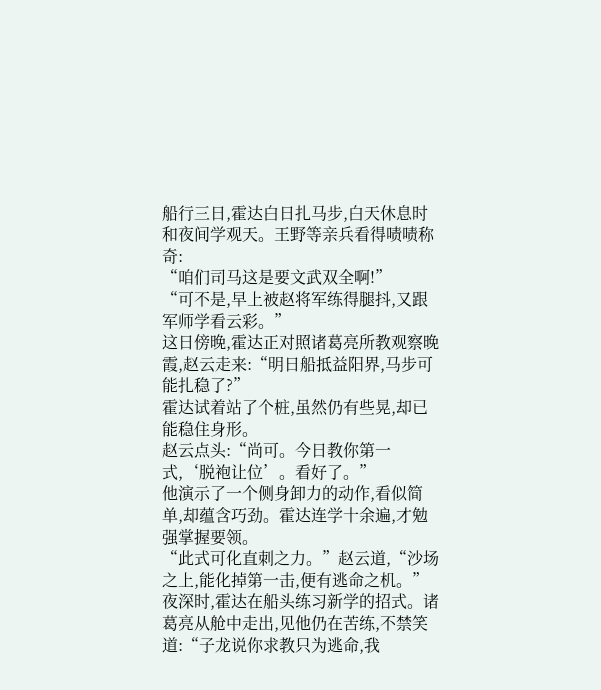船行三日,霍达白日扎马步,白天休息时和夜间学观天。王野等亲兵看得啧啧称奇:
“咱们司马这是要文武双全啊!”
“可不是,早上被赵将军练得腿抖,又跟军师学看云彩。”
这日傍晚,霍达正对照诸葛亮所教观察晚霞,赵云走来:“明日船抵益阳界,马步可能扎稳了?”
霍达试着站了个桩,虽然仍有些晃,却已能稳住身形。
赵云点头:“尚可。今日教你第一式,‘脱袍让位’。看好了。”
他演示了一个侧身卸力的动作,看似简单,却蕴含巧劲。霍达连学十余遍,才勉强掌握要领。
“此式可化直刺之力。”赵云道,“沙场之上,能化掉第一击,便有逃命之机。”
夜深时,霍达在船头练习新学的招式。诸葛亮从舱中走出,见他仍在苦练,不禁笑道:“子龙说你求教只为逃命,我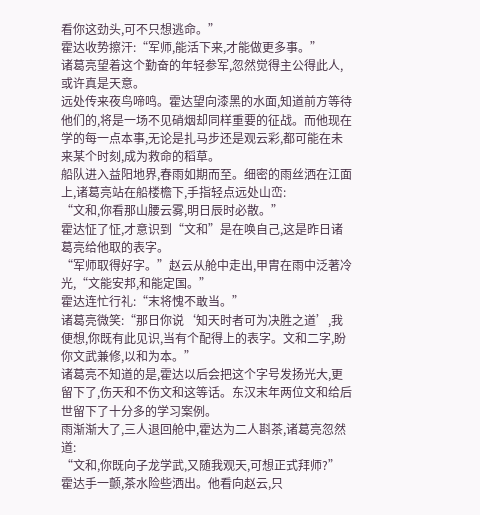看你这劲头,可不只想逃命。”
霍达收势擦汗:“军师,能活下来,才能做更多事。”
诸葛亮望着这个勤奋的年轻参军,忽然觉得主公得此人,或许真是天意。
远处传来夜鸟啼鸣。霍达望向漆黑的水面,知道前方等待他们的,将是一场不见硝烟却同样重要的征战。而他现在学的每一点本事,无论是扎马步还是观云彩,都可能在未来某个时刻,成为救命的稻草。
船队进入益阳地界,春雨如期而至。细密的雨丝洒在江面上,诸葛亮站在船楼檐下,手指轻点远处山峦:
“文和,你看那山腰云雾,明日辰时必散。”
霍达怔了怔,才意识到“文和”是在唤自己,这是昨日诸葛亮给他取的表字。
“军师取得好字。”赵云从舱中走出,甲胄在雨中泛著冷光,“文能安邦,和能定国。”
霍达连忙行礼:“末将愧不敢当。”
诸葛亮微笑:“那日你说‘知天时者可为决胜之道’,我便想,你既有此见识,当有个配得上的表字。文和二字,盼你文武兼修,以和为本。”
诸葛亮不知道的是,霍达以后会把这个字号发扬光大,更留下了,伤天和不伤文和这等话。东汉末年两位文和给后世留下了十分多的学习案例。
雨渐渐大了,三人退回舱中,霍达为二人斟茶,诸葛亮忽然道:
“文和,你既向子龙学武,又随我观天,可想正式拜师?”
霍达手一颤,茶水险些洒出。他看向赵云,只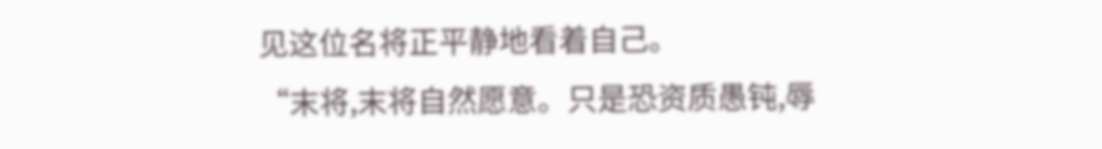见这位名将正平静地看着自己。
“末将,末将自然愿意。只是恐资质愚钝,辱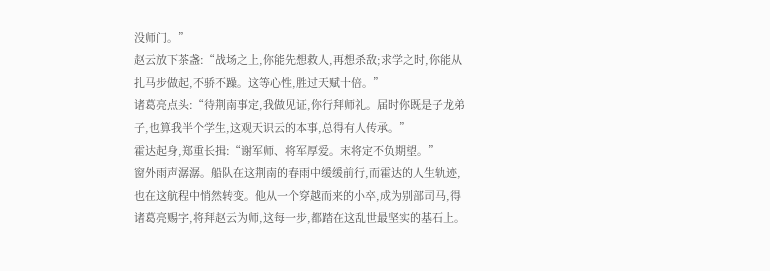没师门。”
赵云放下茶盏:“战场之上,你能先想救人,再想杀敌;求学之时,你能从扎马步做起,不骄不躁。这等心性,胜过天赋十倍。”
诸葛亮点头:“待荆南事定,我做见证,你行拜师礼。届时你既是子龙弟子,也算我半个学生,这观天识云的本事,总得有人传承。”
霍达起身,郑重长揖:“谢军师、将军厚爱。末将定不负期望。”
窗外雨声潺潺。船队在这荆南的春雨中缓缓前行,而霍达的人生轨迹,也在这航程中悄然转变。他从一个穿越而来的小卒,成为别部司马,得诸葛亮赐字,将拜赵云为师,这每一步,都踏在这乱世最坚实的基石上。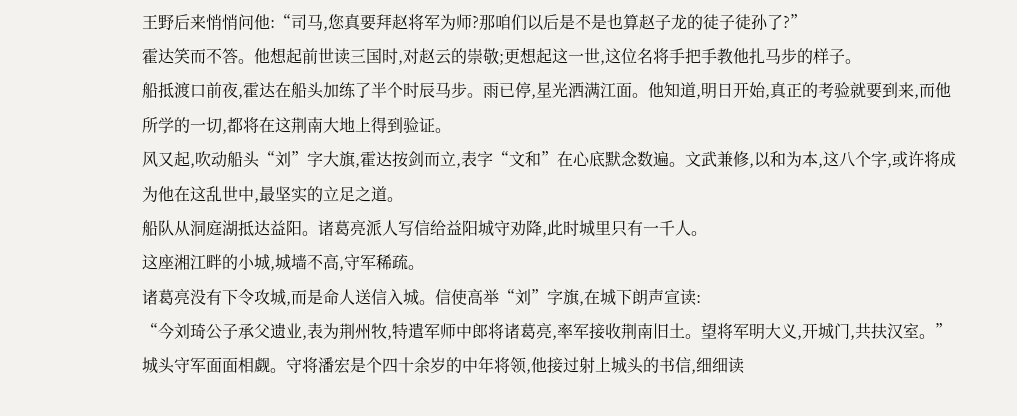王野后来悄悄问他:“司马,您真要拜赵将军为师?那咱们以后是不是也算赵子龙的徒子徒孙了?”
霍达笑而不答。他想起前世读三国时,对赵云的崇敬;更想起这一世,这位名将手把手教他扎马步的样子。
船抵渡口前夜,霍达在船头加练了半个时辰马步。雨已停,星光洒满江面。他知道,明日开始,真正的考验就要到来,而他所学的一切,都将在这荆南大地上得到验证。
风又起,吹动船头“刘”字大旗,霍达按剑而立,表字“文和”在心底默念数遍。文武兼修,以和为本,这八个字,或许将成为他在这乱世中,最坚实的立足之道。
船队从洞庭湖抵达益阳。诸葛亮派人写信给益阳城守劝降,此时城里只有一千人。
这座湘江畔的小城,城墙不高,守军稀疏。
诸葛亮没有下令攻城,而是命人送信入城。信使高举“刘”字旗,在城下朗声宣读:
“今刘琦公子承父遗业,表为荆州牧,特遣军师中郎将诸葛亮,率军接收荆南旧土。望将军明大义,开城门,共扶汉室。”
城头守军面面相觑。守将潘宏是个四十余岁的中年将领,他接过射上城头的书信,细细读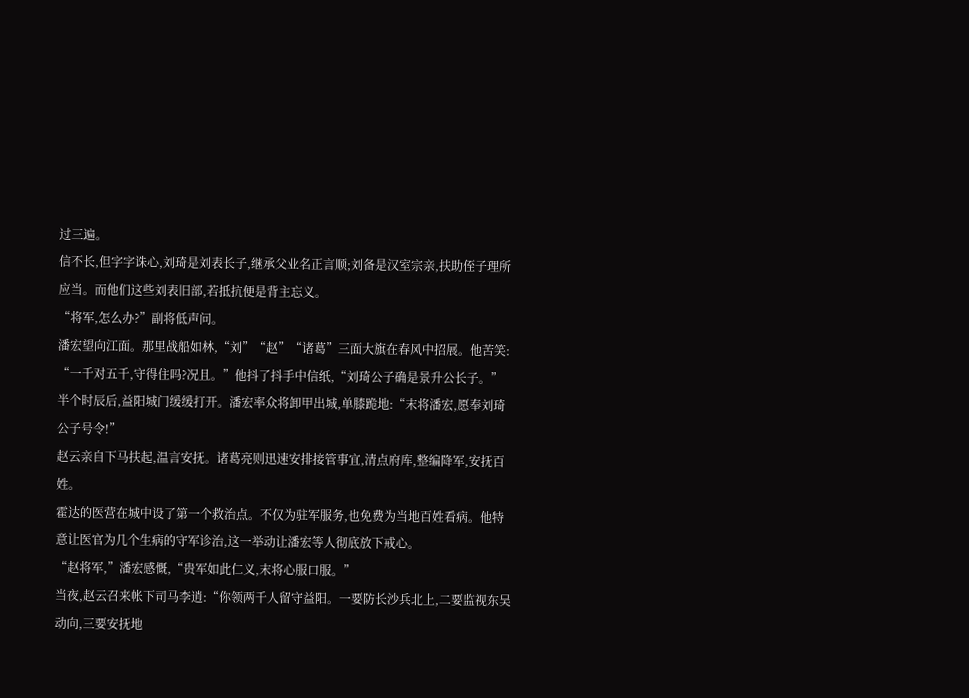过三遍。
信不长,但字字诛心,刘琦是刘表长子,继承父业名正言顺;刘备是汉室宗亲,扶助侄子理所应当。而他们这些刘表旧部,若抵抗便是背主忘义。
“将军,怎么办?”副将低声问。
潘宏望向江面。那里战船如林,“刘”“赵”“诸葛”三面大旗在春风中招展。他苦笑:
“一千对五千,守得住吗?况且。”他抖了抖手中信纸,“刘琦公子确是景升公长子。”
半个时辰后,益阳城门缓缓打开。潘宏率众将卸甲出城,单膝跪地:“末将潘宏,愿奉刘琦公子号令!”
赵云亲自下马扶起,温言安抚。诸葛亮则迅速安排接管事宜,清点府库,整编降军,安抚百姓。
霍达的医营在城中设了第一个救治点。不仅为驻军服务,也免费为当地百姓看病。他特意让医官为几个生病的守军诊治,这一举动让潘宏等人彻底放下戒心。
“赵将军,”潘宏感慨,“贵军如此仁义,末将心服口服。”
当夜,赵云召来帐下司马李逍:“你领两千人留守益阳。一要防长沙兵北上,二要监视东吴动向,三要安抚地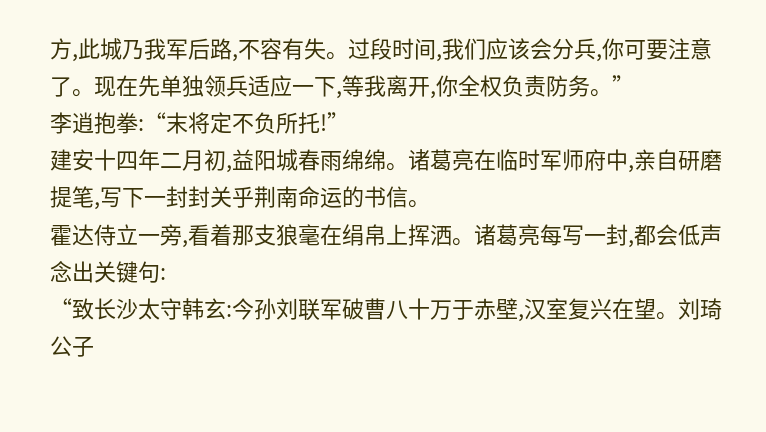方,此城乃我军后路,不容有失。过段时间,我们应该会分兵,你可要注意了。现在先单独领兵适应一下,等我离开,你全权负责防务。”
李逍抱拳:“末将定不负所托!”
建安十四年二月初,益阳城春雨绵绵。诸葛亮在临时军师府中,亲自研磨提笔,写下一封封关乎荆南命运的书信。
霍达侍立一旁,看着那支狼毫在绢帛上挥洒。诸葛亮每写一封,都会低声念出关键句:
“致长沙太守韩玄:今孙刘联军破曹八十万于赤壁,汉室复兴在望。刘琦公子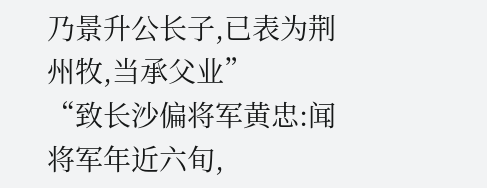乃景升公长子,已表为荆州牧,当承父业”
“致长沙偏将军黄忠:闻将军年近六旬,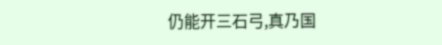仍能开三石弓,真乃国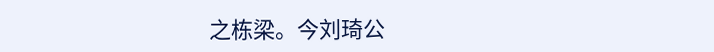之栋梁。今刘琦公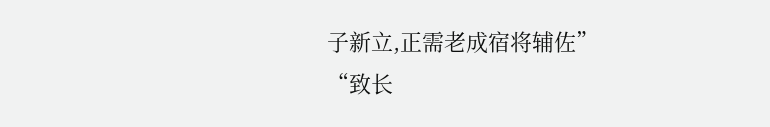子新立,正需老成宿将辅佐”
“致长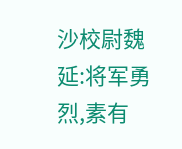沙校尉魏延:将军勇烈,素有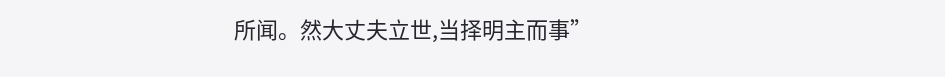所闻。然大丈夫立世,当择明主而事”